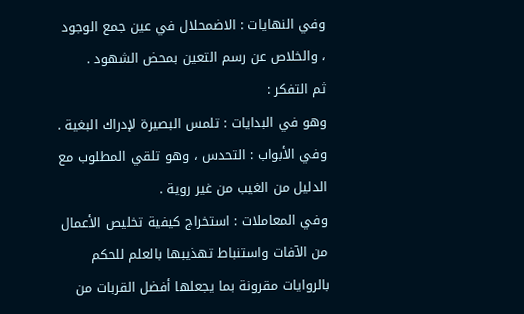وفي النهايات : الاضمحلال في عين جمع الوجود ، والخلاص عن رسم التعين بمحض الشهود .
ثم التفكر :
وهو في البدايات : تلمس البصيرة لإدراك البغية .
وفي الأبواب : التحدس ، وهو تلقي المطلوب مع الدليل من الغيب من غير روية .
وفي المعاملات : استخراج كيفية تخليص الأعمال من الآفات واستنباط تهذيبها بالعلم للحكم بالروايات مقرونة بما يجعلها أفضل القربات من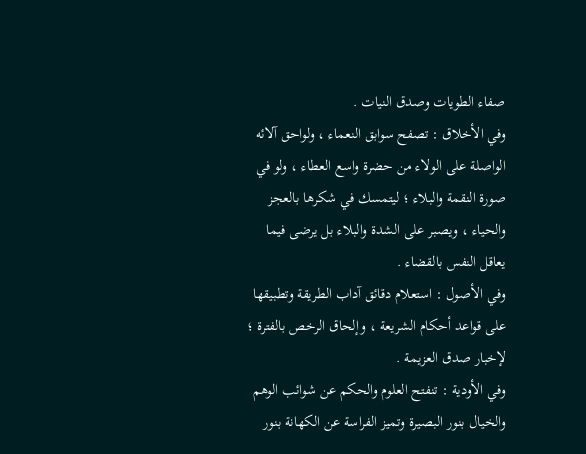صفاء الطويات وصدق النيات .
وفي الأخلاق : تصفح سوابق النعماء ، ولواحق آلائه الواصلة على الولاء من حضرة واسع العطاء ، ولو في صورة النقمة والبلاء ؛ ليتمسك في شكرها بالعجز والحياء ، ويصبر على الشدة والبلاء بل يرضى فيما يعاقل النفس بالقضاء .
وفي الأصول : استعلام دقائق آداب الطريقة وتطبيقها على قواعد أحكام الشريعة ، وإلحاق الرخص بالفترة ؛ لإخبار صدق العزيمة .
وفي الأودية : تنفتح العلوم والحكم عن شوائب الوهم والخيال بنور البصيرة وتميز الفراسة عن الكهانة بنور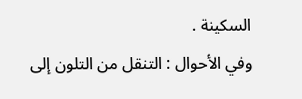السكينة .
وفي الأحوال : التنقل من التلون إلى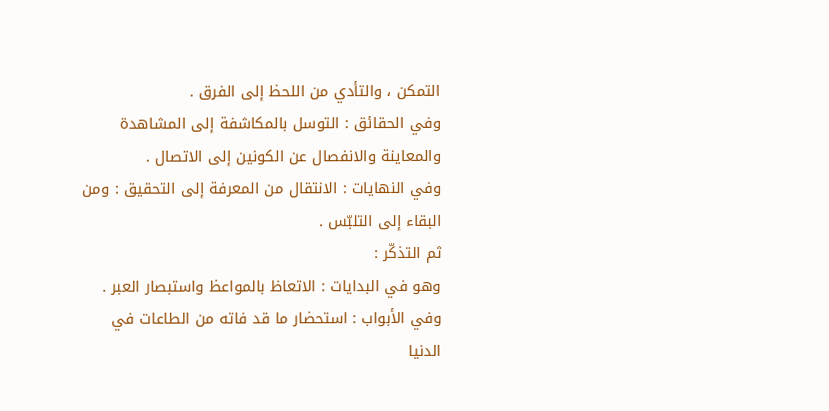التمكن ، والتأدي من اللحظ إلى الفرق .
وفي الحقائق : التوسل بالمكاشفة إلى المشاهدة والمعاينة والانفصال عن الكونين إلى الاتصال .
وفي النهايات : الانتقال من المعرفة إلى التحقيق : ومن البقاء إلى التلبّس .
ثم التذكّر :
وهو في البدايات : الاتعاظ بالمواعظ واستبصار العبر .
وفي الأبواب : استحضار ما قد فاته من الطاعات في الدنيا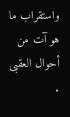واستقراب ما هو آت من أحوال العقبى .